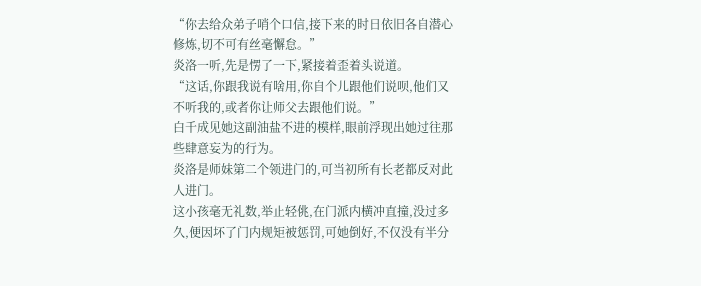“你去给众弟子哨个口信,接下来的时日依旧各自潜心修炼,切不可有丝毫懈怠。”
炎洛一听,先是愣了一下,紧接着歪着头说道。
“这话,你跟我说有啥用,你自个儿跟他们说呗,他们又不听我的,或者你让师父去跟他们说。”
白千成见她这副油盐不进的模样,眼前浮现出她过往那些肆意妄为的行为。
炎洛是师妹第二个领进门的,可当初所有长老都反对此人进门。
这小孩毫无礼数,举止轻佻,在门派内横冲直撞,没过多久,便因坏了门内规矩被惩罚,可她倒好,不仅没有半分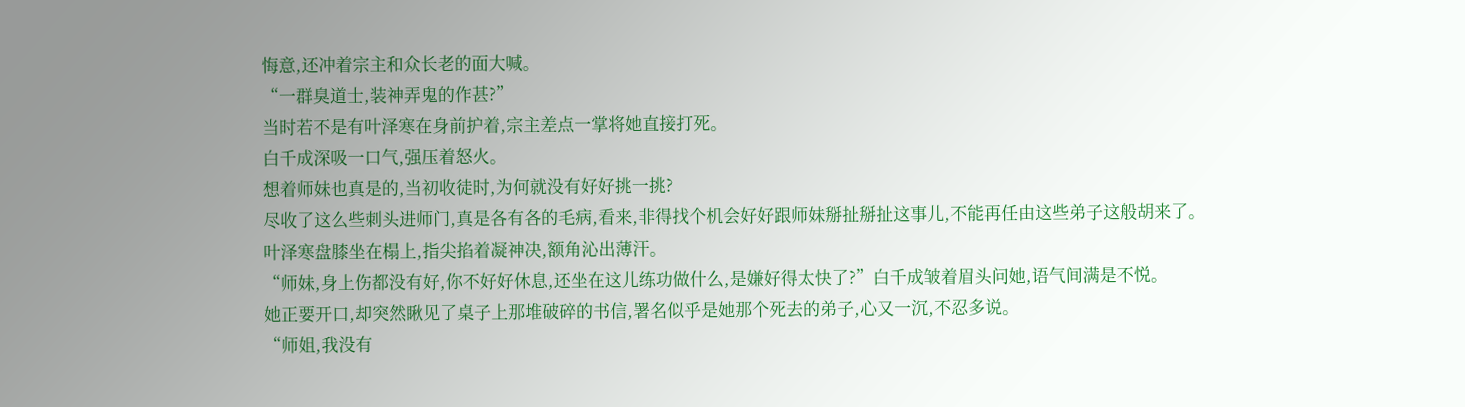悔意,还冲着宗主和众长老的面大喊。
“一群臭道士,装神弄鬼的作甚?”
当时若不是有叶泽寒在身前护着,宗主差点一掌将她直接打死。
白千成深吸一口气,强压着怒火。
想着师妹也真是的,当初收徒时,为何就没有好好挑一挑?
尽收了这么些刺头进师门,真是各有各的毛病,看来,非得找个机会好好跟师妹掰扯掰扯这事儿,不能再任由这些弟子这般胡来了。
叶泽寒盘膝坐在榻上,指尖掐着凝神决,额角沁出薄汗。
“师妹,身上伤都没有好,你不好好休息,还坐在这儿练功做什么,是嫌好得太快了?”白千成皱着眉头问她,语气间满是不悦。
她正要开口,却突然瞅见了桌子上那堆破碎的书信,署名似乎是她那个死去的弟子,心又一沉,不忍多说。
“师姐,我没有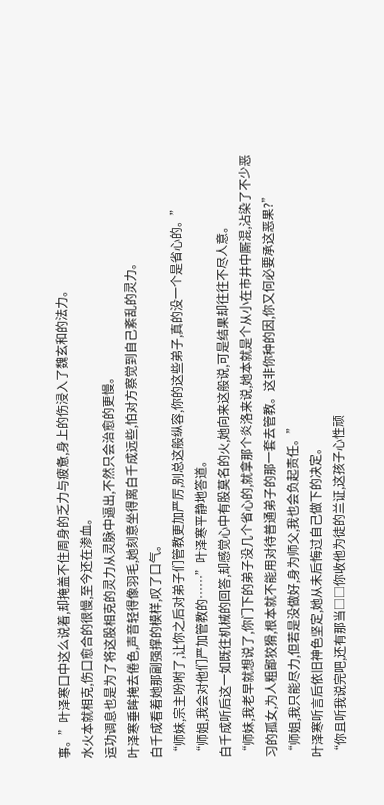事。”叶泽寒口中这么说着,却掩盖不住周身的乏力与疲惫,身上的伤浸入了魏玄和的法力。
水火本就相克,伤口愈合的很慢,至今还在渗血。
运功调息也是为了将这股相克的灵力从灵脉中逼出,不然只会治愈的更慢。
叶泽寒垂眸掩去倦色,声音轻得像羽毛,她刻意坐得离白千成远些,怕对方察觉到自己紊乱的灵力。
白千成看着她那副强撑的模样,叹了口气。
“师妹,宗主吩咐了,让你之后对弟子们管教更加严厉,别总这般纵容,你的这些弟子,真的没一个是省心的。”
“师姐,我会对他们严加管教的……”叶泽寒平静地答道。
白千成听后这一如既往机械的回答,却感觉心中有股莫名的火,她向来这般说,可是结果却往往不尽人意。
“师妹,我老早就想说了,你门下的弟子没几个省心的,就拿那个炎洛来说,她本就是个从小在市井中厮混,沾染了不少恶习的孤女,为人粗鄙狡猾,根本就不能用对待普通弟子的那一套去管教。这非你种的因,你又何必要承这恶果?”
“师姐,我只能尽力,但若是没做好,身为师父,我也会负起责任。”
叶泽寒听言后依旧神色坚定,她从未后悔过自己做下的决定。
“你且听我说完吧,还有那当□□你收他为徒的兰证,这孩子心性顽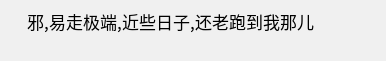邪,易走极端,近些日子,还老跑到我那儿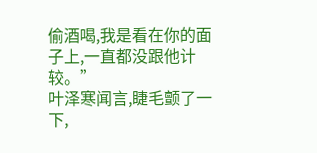偷酒喝,我是看在你的面子上,一直都没跟他计较。”
叶泽寒闻言,睫毛颤了一下,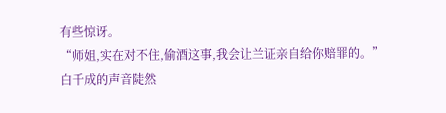有些惊讶。
“师姐,实在对不住,偷酒这事,我会让兰证亲自给你赔罪的。”
白千成的声音陡然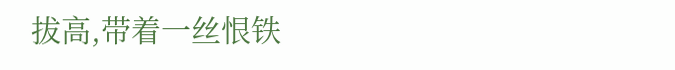拔高,带着一丝恨铁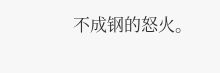不成钢的怒火。